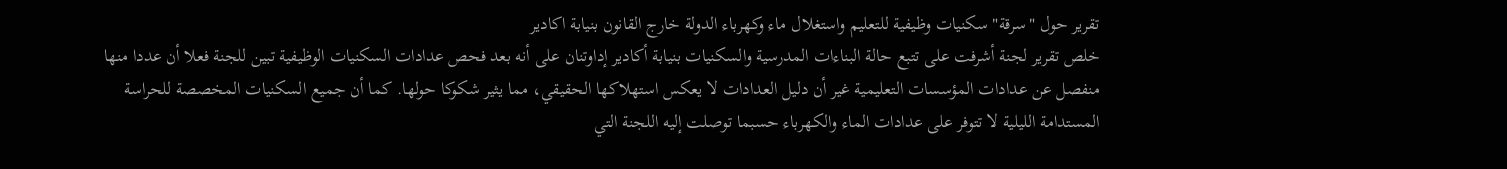تقرير حول "سرقة" سكنيات وظيفية للتعليم واستغلال ماء وكهرباء الدولة خارج القانون بنيابة اكادير
خلص تقرير لجنة أشرفت على تتبع حالة البناءات المدرسية والسكنيات بنيابة أكادير إداوتنان على أنه بعد فحص عدادات السكنيات الوظيفية تبين للجنة فعلا أن عددا منها منفصل عن عدادات المؤسسات التعليمية غير أن دليل العدادات لا يعكس استهلاكها الحقيقي، مما يثير شكوكا حولها. كما أن جميع السكنيات المخصصة للحراسة المستدامة الليلية لا تتوفر على عدادات الماء والكهرباء حسبما توصلت إليه اللجنة التي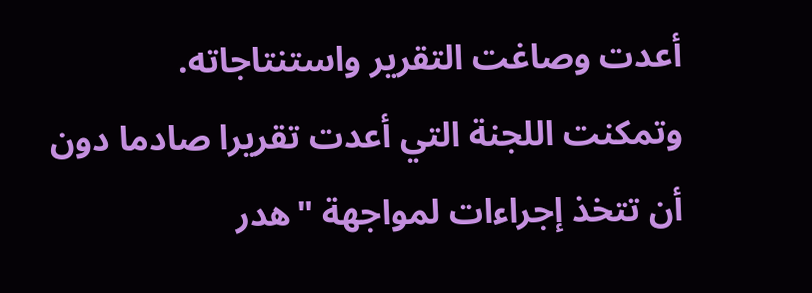أعدت وصاغت التقرير واستنتاجاته.
وتمكنت اللجنة التي أعدت تقريرا صادما دون أن تتخذ إجراءات لمواجهة "هدر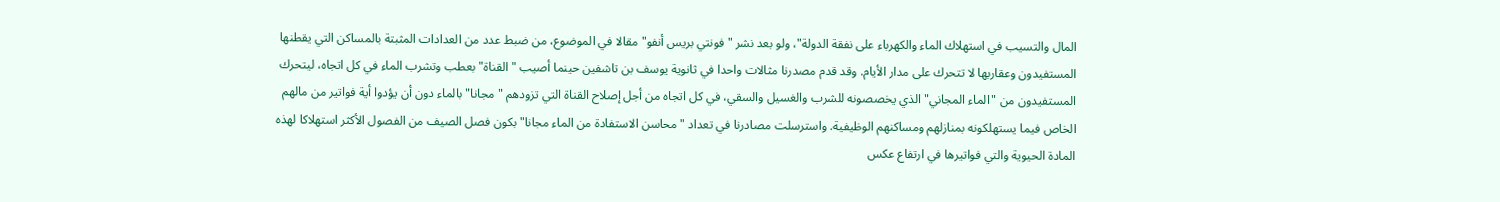المال والتسيب في استهلاك الماء والكهرباء على نفقة الدولة"، ولو بعد نشر "فونتي بريس أنفو" مقالا في الموضوع، من ضبط عدد من العدادات المثبتة بالمساكن التي يقطنها المستفيدون وعقاربها لا تتحرك على مدار الأيام. وقد قدم مصدرنا مثالات واحدا في ثانوية يوسف بن تاشفين حينما أصيب "القناة" بعطب وتشرب الماء في كل اتجاه، ليتحرك المستفيدون من "الماء المجاني" الذي يخصصونه للشرب والغسيل والسقي، في كل اتجاه من أجل إصلاح القناة التي تزودهم "مجانا" بالماء دون أن يؤدوا أية فواتير من مالهم الخاص فيما يستهلكونه بمنازلهم ومساكنهم الوظيفية. واسترسلت مصادرنا في تعداد "محاسن الاستفادة من الماء مجانا" بكون فصل الصيف من الفصول الأكثر استهلاكا لهذه المادة الحيوية والتي فواتيرها في ارتفاع عكس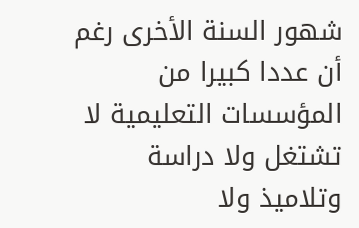شهور السنة الأخرى رغم أن عددا كبيرا من المؤسسات التعليمية لا تشتغل ولا دراسة وتلاميذ ولا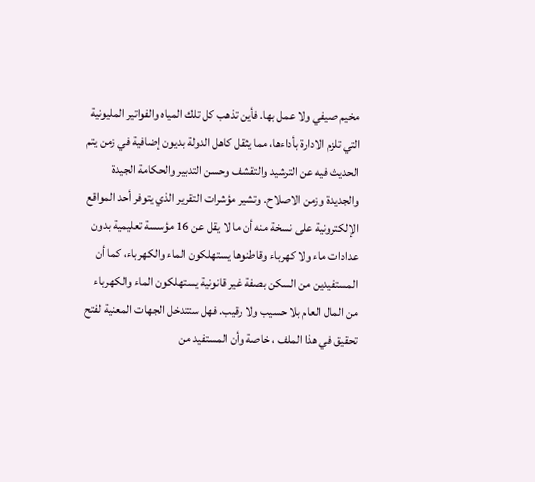مخيم صيفي ولا عمل بها. فأين تذهب كل تلك المياه والفواتير المليونية التي تلزم الادارة بأداءها، مما يثقل كاهل الدولة بديون إضافية في زمن يتم الحديث فيه عن الترشيد والتقشف وحسن التدبير والحكامة الجيدة والجديدة وزمن الاصلاح. وتشير مؤشرات التقرير الذي يتوفر أحد المواقع الإلكترونية على نسخة منه أن ما لا يقل عن 16 مؤسسة تعليمية بدون عدادات ماء ولا كهرباء وقاطنوها يستهلكون الماء والكهرباء، كما أن المستفيدين من السكن بصفة غير قانونية يستهلكون الماء والكهرباء من المال العام بلا حسيب ولا رقيب. فهل ستتدخل الجهات المعنية لفتح تحقيق في هذا الملف ، خاصة وأن المستفيد من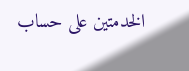الخدمتين على حساب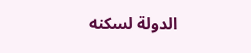الدولة لسكنه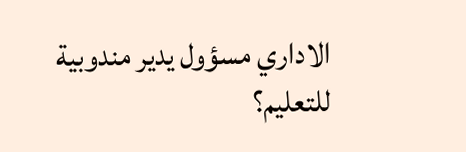الاداري مسؤول يدير مندوبية للتعليم؟